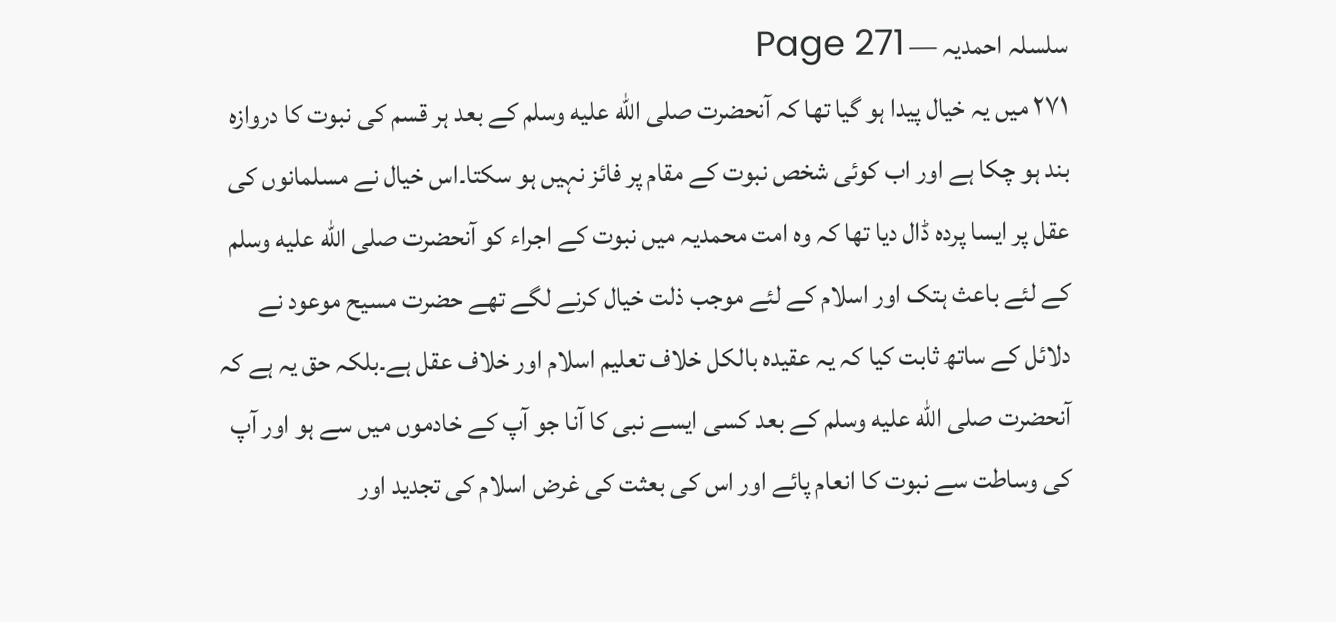سلسلہ احمدیہ — Page 271
۲۷۱ میں یہ خیال پیدا ہو گیا تھا کہ آنحضرت صلى الله عليه وسلم کے بعد ہر قسم کی نبوت کا دروازہ بند ہو چکا ہے اور اب کوئی شخص نبوت کے مقام پر فائز نہیں ہو سکتا۔اس خیال نے مسلمانوں کی عقل پر ایسا پردہ ڈال دیا تھا کہ وہ امت محمدیہ میں نبوت کے اجراء کو آنحضرت صلى الله عليه وسلم کے لئے باعث ہتک اور اسلام کے لئے موجب ذلت خیال کرنے لگے تھے حضرت مسیح موعود نے دلائل کے ساتھ ثابت کیا کہ یہ عقیدہ بالکل خلاف تعلیم اسلام اور خلاف عقل ہے۔بلکہ حق یہ ہے کہ آنحضرت صلى الله عليه وسلم کے بعد کسی ایسے نبی کا آنا جو آپ کے خادموں میں سے ہو اور آپ کی وساطت سے نبوت کا انعام پائے اور اس کی بعثت کی غرض اسلام کی تجدید اور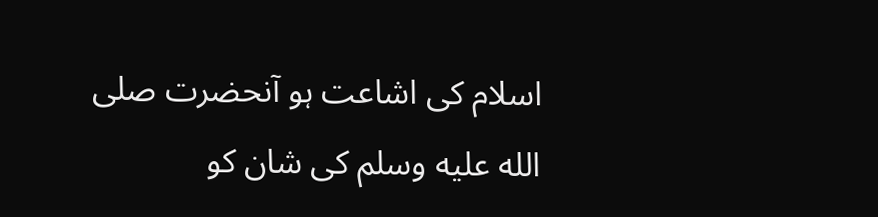اسلام کی اشاعت ہو آنحضرت صلى الله عليه وسلم کی شان کو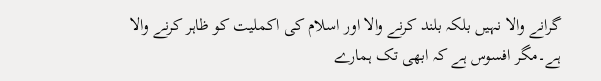گرانے والا نہیں بلکہ بلند کرنے والا اور اسلام کی اکملیت کو ظاہر کرنے والا ہے۔مگر افسوس ہے کہ ابھی تک ہمارے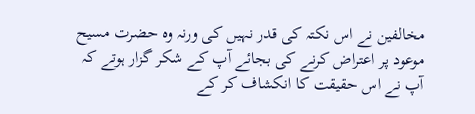مخالفین نے اس نکتہ کی قدر نہیں کی ورنہ وہ حضرت مسیح موعود پر اعتراض کرنے کی بجائے آپ کے شکر گزار ہوتے کہ آپ نے اس حقیقت کا انکشاف کر کے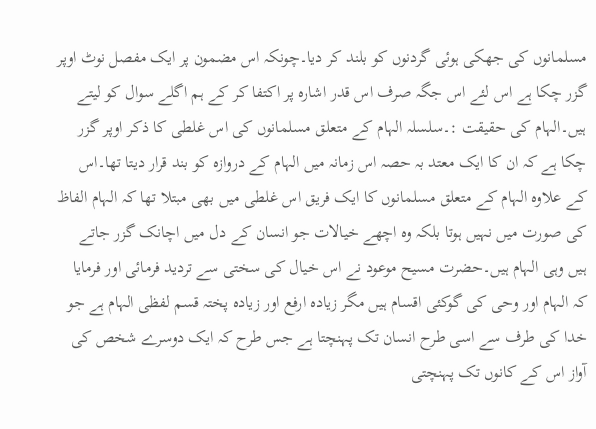مسلمانوں کی جھکی ہوئی گردنوں کو بلند کر دیا۔چونکہ اس مضمون پر ایک مفصل نوٹ اوپر گزر چکا ہے اس لئے اس جگہ صرف اس قدر اشارہ پر اکتفا کر کے ہم اگلے سوال کو لیتے ہیں۔الہام کی حقیقت :۔سلسلہ الہام کے متعلق مسلمانوں کی اس غلطی کا ذکر اوپر گزر چکا ہے کہ ان کا ایک معتد بہ حصہ اس زمانہ میں الہام کے دروازہ کو بند قرار دیتا تھا۔اس کے علاوہ الہام کے متعلق مسلمانوں کا ایک فریق اس غلطی میں بھی مبتلا تھا کہ الہام الفاظ کی صورت میں نہیں ہوتا بلکہ وہ اچھے خیالات جو انسان کے دل میں اچانک گزر جاتے ہیں وہی الہام ہیں۔حضرت مسیح موعود نے اس خیال کی سختی سے تردید فرمائی اور فرمایا کہ الہام اور وحی کی گوکئی اقسام ہیں مگر زیادہ ارفع اور زیادہ پختہ قسم لفظی الہام ہے جو خدا کی طرف سے اسی طرح انسان تک پہنچتا ہے جس طرح کہ ایک دوسرے شخص کی آواز اس کے کانوں تک پہنچتی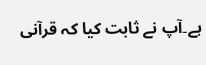ہے۔آپ نے ثابت کیا کہ قرآنی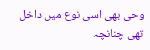وحی بھی اسی نوع میں داخل تھی چنانچہ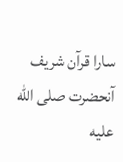سارا قرآن شریف آنحضرت صلى الله عليه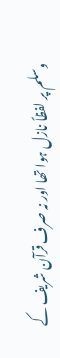وسلم پر لفظاً نازل ہوا تھا اور نہ صرف قرآن شریف کے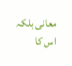معانی بلکہ اس کا